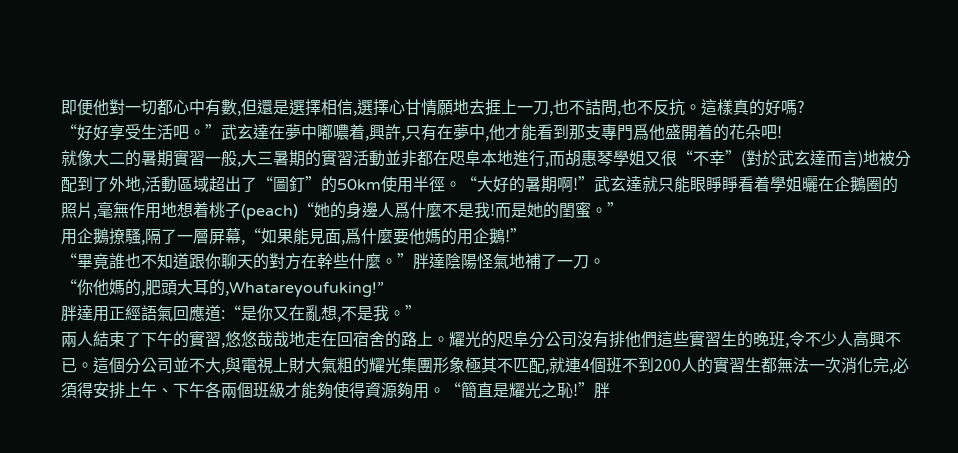即便他對一切都心中有數,但還是選擇相信,選擇心甘情願地去捱上一刀,也不詰問,也不反抗。這樣真的好嗎?
“好好享受生活吧。”武玄達在夢中嘟噥着,興許,只有在夢中,他才能看到那支專門爲他盛開着的花朵吧!
就像大二的暑期實習一般,大三暑期的實習活動並非都在咫阜本地進行,而胡惠琴學姐又很“不幸”(對於武玄達而言)地被分配到了外地,活動區域超出了“圖釘”的50km使用半徑。“大好的暑期啊!”武玄達就只能眼睜睜看着學姐曬在企鵝圈的照片,毫無作用地想着桃子(peach)“她的身邊人爲什麼不是我!而是她的閨蜜。”
用企鵝撩騷,隔了一層屏幕,“如果能見面,爲什麼要他媽的用企鵝!”
“畢竟誰也不知道跟你聊天的對方在幹些什麼。”胖達陰陽怪氣地補了一刀。
“你他媽的,肥頭大耳的,Whatareyoufuking!”
胖達用正經語氣回應道:“是你又在亂想,不是我。”
兩人結束了下午的實習,悠悠哉哉地走在回宿舍的路上。耀光的咫阜分公司沒有排他們這些實習生的晚班,令不少人高興不已。這個分公司並不大,與電視上財大氣粗的耀光集團形象極其不匹配,就連4個班不到200人的實習生都無法一次消化完,必須得安排上午、下午各兩個班級才能夠使得資源夠用。“簡直是耀光之恥!”胖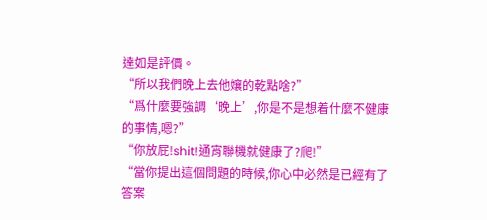達如是評價。
“所以我們晚上去他孃的乾點啥?”
“爲什麼要強調‘晚上’,你是不是想着什麼不健康的事情,嗯?”
“你放屁!shit!通宵聯機就健康了?爬!”
“當你提出這個問題的時候,你心中必然是已經有了答案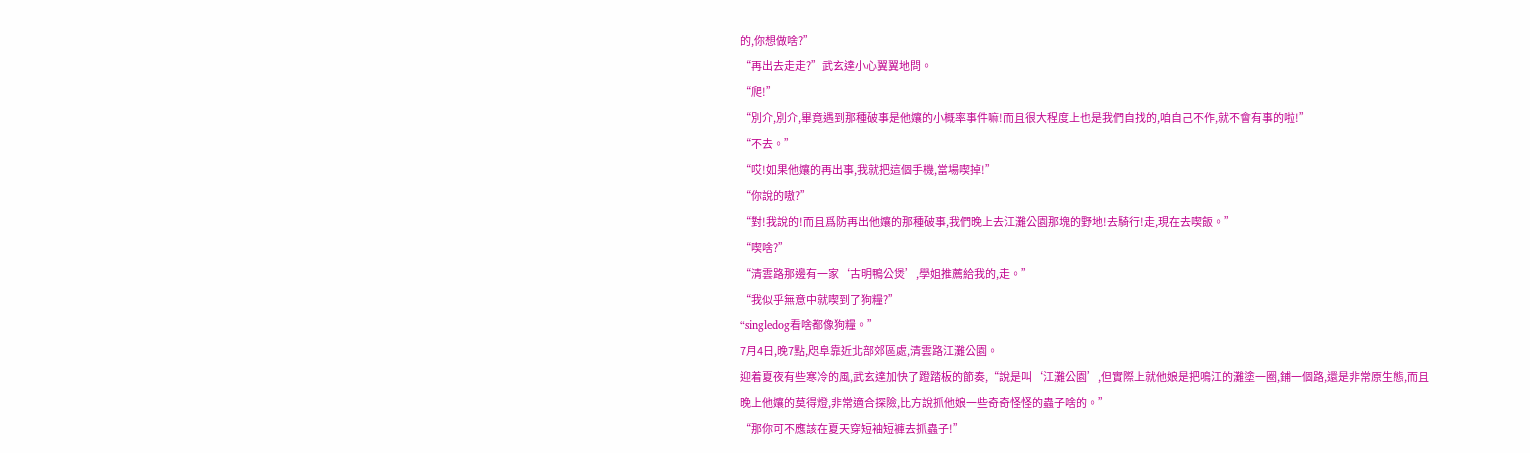的,你想做啥?”
“再出去走走?”武玄達小心翼翼地問。
“爬!”
“別介,別介,畢竟遇到那種破事是他孃的小概率事件嘛!而且很大程度上也是我們自找的,咱自己不作,就不會有事的啦!”
“不去。”
“哎!如果他孃的再出事,我就把這個手機,當場喫掉!”
“你說的嗷?”
“對!我說的!而且爲防再出他孃的那種破事,我們晚上去江灘公園那塊的野地!去騎行!走,現在去喫飯。”
“喫啥?”
“清雲路那邊有一家‘古明鴨公煲’,學姐推薦給我的,走。”
“我似乎無意中就喫到了狗糧?”
“singledog看啥都像狗糧。”
7月4日,晚7點,咫阜靠近北部郊區處,清雲路江灘公園。
迎着夏夜有些寒冷的風,武玄達加快了蹬踏板的節奏,“說是叫‘江灘公園’,但實際上就他娘是把鳴江的灘塗一圈,鋪一個路,還是非常原生態,而且晚上他孃的莫得燈,非常適合探險,比方說抓他娘一些奇奇怪怪的蟲子啥的。”
“那你可不應該在夏天穿短袖短褲去抓蟲子!”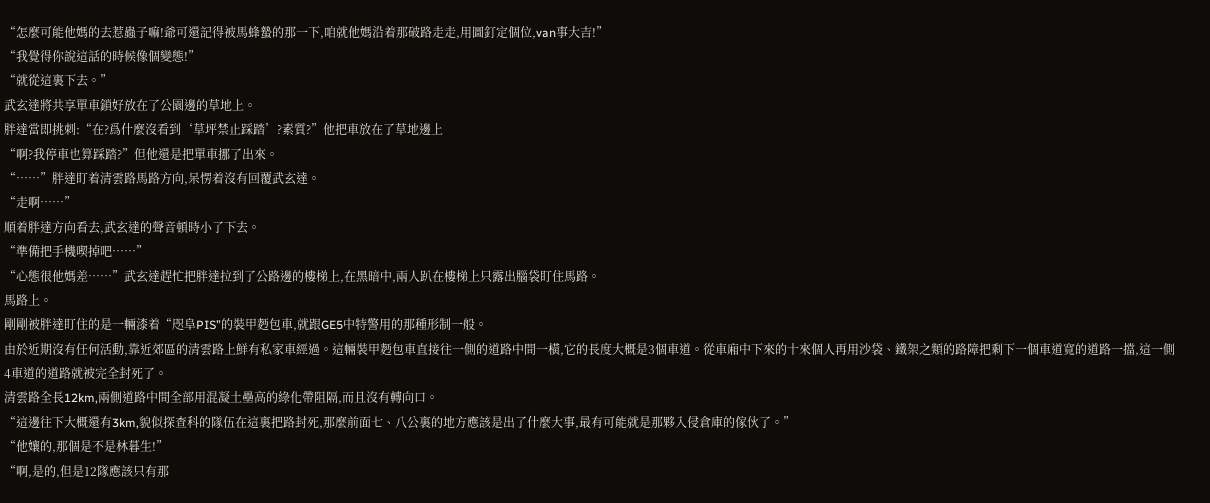“怎麼可能他媽的去惹蟲子嘛!爺可還記得被馬蜂蟄的那一下,咱就他媽沿着那破路走走,用圖釘定個位,van事大吉!”
“我覺得你說這話的時候像個變態!”
“就從這裏下去。”
武玄達將共享單車鎖好放在了公園邊的草地上。
胖達當即挑刺:“在?爲什麼沒看到‘草坪禁止踩踏’?素質?”他把車放在了草地邊上
“啊?我停車也算踩踏?”但他還是把單車挪了出來。
“……”胖達盯着清雲路馬路方向,呆愣着沒有回覆武玄達。
“走啊……”
順着胖達方向看去,武玄達的聲音頓時小了下去。
“準備把手機喫掉吧……”
“心態很他媽差……”武玄達趕忙把胖達拉到了公路邊的樓梯上,在黑暗中,兩人趴在樓梯上只露出腦袋盯住馬路。
馬路上。
剛剛被胖達盯住的是一輛漆着“咫阜PIS”的裝甲麪包車,就跟GE5中特警用的那種形制一般。
由於近期沒有任何活動,靠近郊區的清雲路上鮮有私家車經過。這輛裝甲麪包車直接往一側的道路中間一橫,它的長度大概是3個車道。從車廂中下來的十來個人再用沙袋、鐵架之類的路障把剩下一個車道寬的道路一擋,這一側4車道的道路就被完全封死了。
清雲路全長12km,兩側道路中間全部用混凝土壘高的綠化帶阻隔,而且沒有轉向口。
“這邊往下大概還有3km,貌似探查科的隊伍在這裏把路封死,那麼前面七、八公裏的地方應該是出了什麼大事,最有可能就是那夥入侵倉庫的傢伙了。”
“他孃的,那個是不是林暮生!”
“啊,是的,但是12隊應該只有那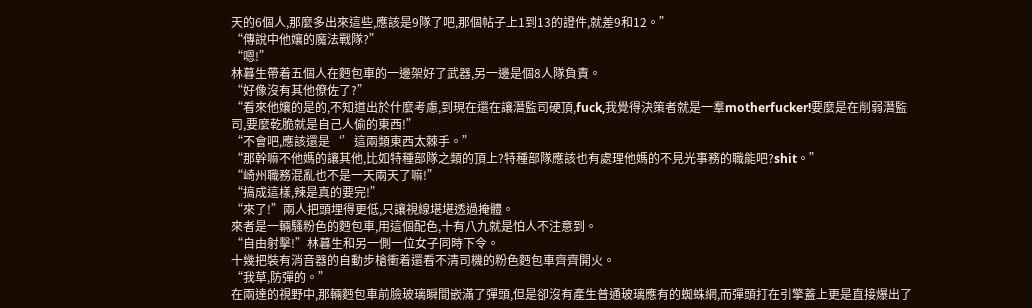天的6個人,那麼多出來這些,應該是9隊了吧,那個帖子上1到13的證件,就差9和12。”
“傳說中他孃的魔法戰隊?”
“嗯!”
林暮生帶着五個人在麪包車的一邊架好了武器,另一邊是個8人隊負責。
“好像沒有其他僚佐了?”
“看來他孃的是的,不知道出於什麼考慮,到現在還在讓潛監司硬頂,fuck,我覺得決策者就是一羣motherfucker!要麼是在削弱潛監司,要麼乾脆就是自己人偷的東西!”
“不會吧,應該還是‘’這兩類東西太棘手。”
“那幹嘛不他媽的讓其他,比如特種部隊之類的頂上?特種部隊應該也有處理他媽的不見光事務的職能吧?shit。”
“崎州職務混亂也不是一天兩天了嘛!”
“搞成這樣,辣是真的要完!”
“來了!”兩人把頭埋得更低,只讓視線堪堪透過掩體。
來者是一輛騷粉色的麪包車,用這個配色,十有八九就是怕人不注意到。
“自由射擊!”林暮生和另一側一位女子同時下令。
十幾把裝有消音器的自動步槍衝着還看不清司機的粉色麪包車齊齊開火。
“我草,防彈的。”
在兩達的視野中,那輛麪包車前臉玻璃瞬間嵌滿了彈頭,但是卻沒有產生普通玻璃應有的蜘蛛網,而彈頭打在引擎蓋上更是直接爆出了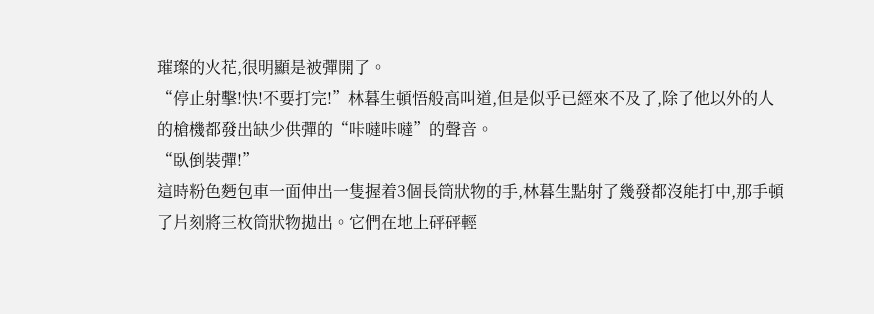璀璨的火花,很明顯是被彈開了。
“停止射擊!快!不要打完!”林暮生頓悟般高叫道,但是似乎已經來不及了,除了他以外的人的槍機都發出缺少供彈的“咔噠咔噠”的聲音。
“臥倒裝彈!”
這時粉色麪包車一面伸出一隻握着3個長筒狀物的手,林暮生點射了幾發都沒能打中,那手頓了片刻將三枚筒狀物拋出。它們在地上砰砰輕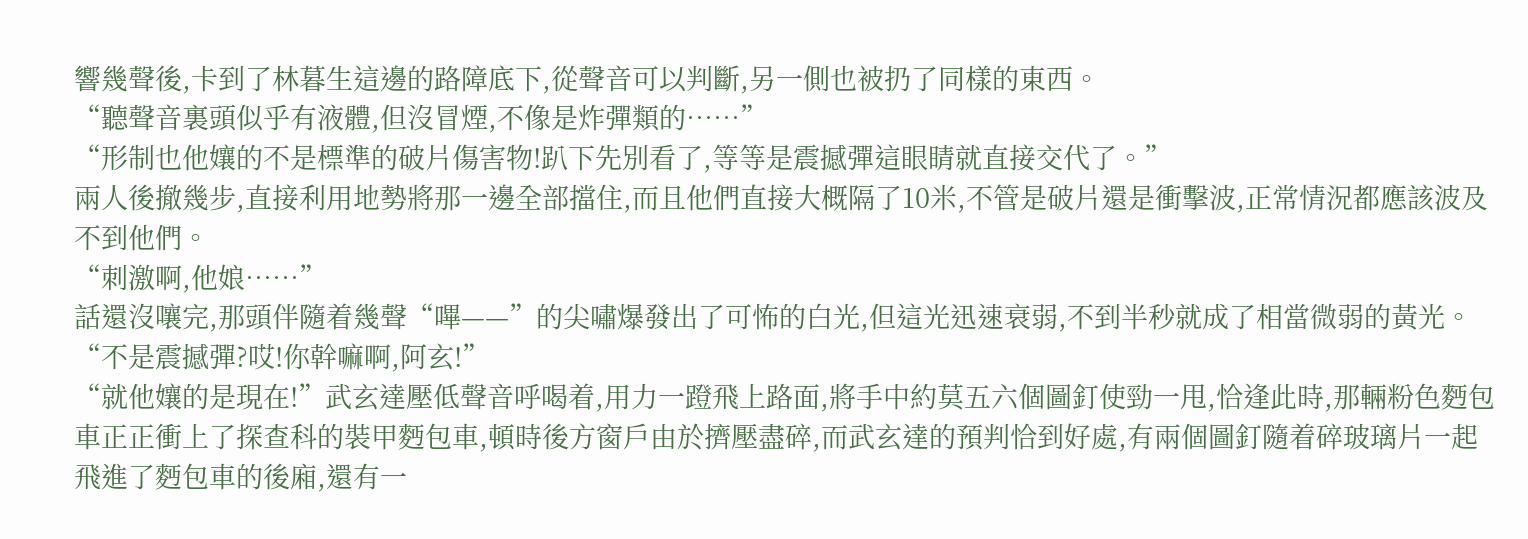響幾聲後,卡到了林暮生這邊的路障底下,從聲音可以判斷,另一側也被扔了同樣的東西。
“聽聲音裏頭似乎有液體,但沒冒煙,不像是炸彈類的……”
“形制也他孃的不是標準的破片傷害物!趴下先別看了,等等是震撼彈這眼睛就直接交代了。”
兩人後撤幾步,直接利用地勢將那一邊全部擋住,而且他們直接大概隔了10米,不管是破片還是衝擊波,正常情況都應該波及不到他們。
“刺激啊,他娘……”
話還沒嚷完,那頭伴隨着幾聲“嗶——”的尖嘯爆發出了可怖的白光,但這光迅速衰弱,不到半秒就成了相當微弱的黃光。
“不是震撼彈?哎!你幹嘛啊,阿玄!”
“就他孃的是現在!”武玄達壓低聲音呼喝着,用力一蹬飛上路面,將手中約莫五六個圖釘使勁一甩,恰逢此時,那輛粉色麪包車正正衝上了探查科的裝甲麪包車,頓時後方窗戶由於擠壓盡碎,而武玄達的預判恰到好處,有兩個圖釘隨着碎玻璃片一起飛進了麪包車的後廂,還有一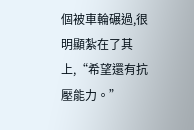個被車輪碾過,很明顯紮在了其上,“希望還有抗壓能力。”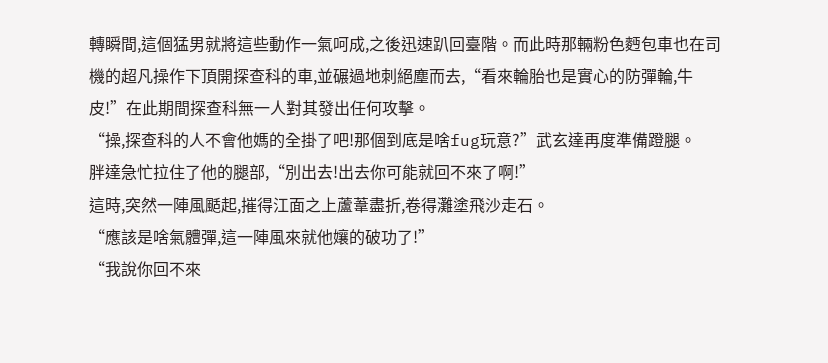轉瞬間,這個猛男就將這些動作一氣呵成,之後迅速趴回臺階。而此時那輛粉色麪包車也在司機的超凡操作下頂開探查科的車,並碾過地刺絕塵而去,“看來輪胎也是實心的防彈輪,牛皮!”在此期間探查科無一人對其發出任何攻擊。
“操,探查科的人不會他媽的全掛了吧!那個到底是啥fug玩意?”武玄達再度準備蹬腿。
胖達急忙拉住了他的腿部,“別出去!出去你可能就回不來了啊!”
這時,突然一陣風颳起,摧得江面之上蘆葦盡折,卷得灘塗飛沙走石。
“應該是啥氣體彈,這一陣風來就他孃的破功了!”
“我說你回不來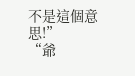不是這個意思!”
“爺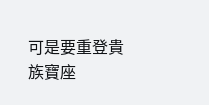可是要重登貴族寶座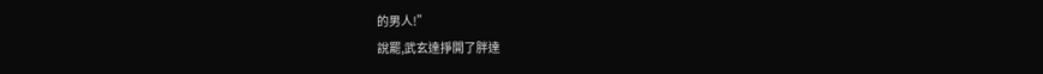的男人!”
說罷,武玄達掙開了胖達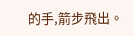的手,箭步飛出。